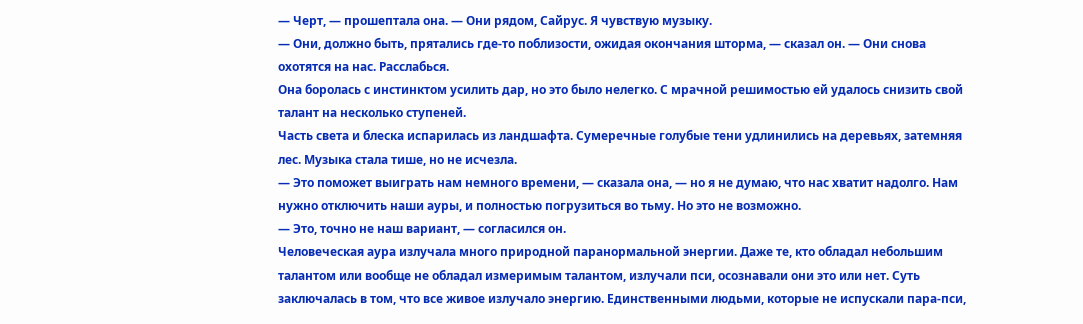— Черт, — прошептала она. — Они рядом, Сайрус. Я чувствую музыку.
— Они, должно быть, прятались где-то поблизости, ожидая окончания шторма, — сказал он. — Они снова охотятся на нас. Расслабься.
Она боролась с инстинктом усилить дар, но это было нелегко. С мрачной решимостью ей удалось снизить свой талант на несколько ступеней.
Часть света и блеска испарилась из ландшафта. Сумеречные голубые тени удлинились на деревьях, затемняя лес. Музыка стала тише, но не исчезла.
— Это поможет выиграть нам немного времени, — сказала она, — но я не думаю, что нас хватит надолго. Нам нужно отключить наши ауры, и полностью погрузиться во тьму. Но это не возможно.
— Это, точно не наш вариант, — согласился он.
Человеческая аура излучала много природной паранормальной энергии. Даже те, кто обладал небольшим талантом или вообще не обладал измеримым талантом, излучали пси, осознавали они это или нет. Суть заключалась в том, что все живое излучало энергию. Единственными людьми, которые не испускали пара-пси,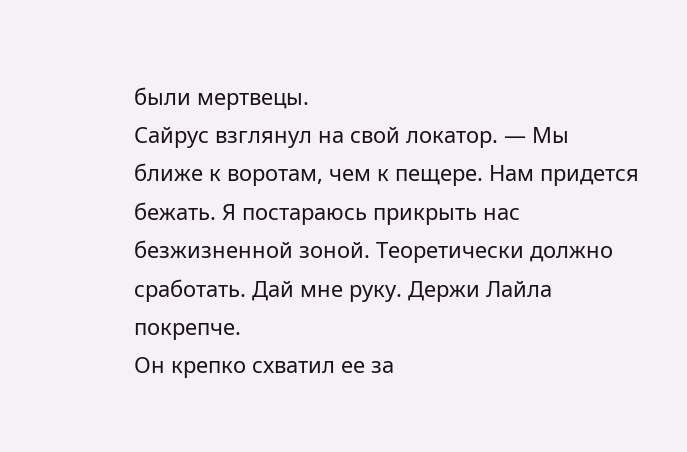были мертвецы.
Сайрус взглянул на свой локатор. — Мы ближе к воротам, чем к пещере. Нам придется бежать. Я постараюсь прикрыть нас безжизненной зоной. Теоретически должно сработать. Дай мне руку. Держи Лайла покрепче.
Он крепко схватил ее за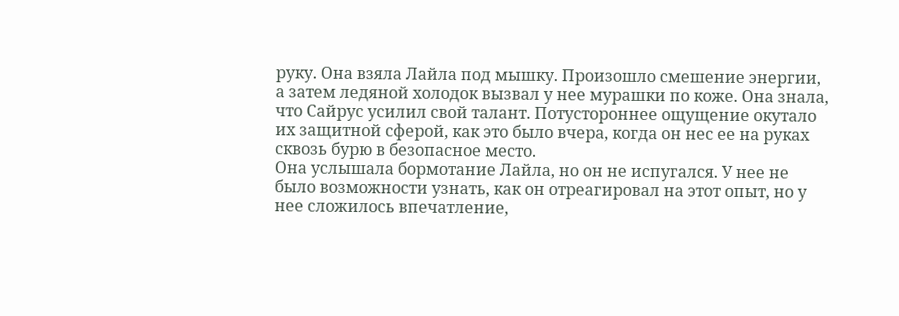руку. Она взяла Лайла под мышку. Произошло смешение энергии, а затем ледяной холодок вызвал у нее мурашки по коже. Она знала, что Сайрус усилил свой талант. Потустороннее ощущение окутало их защитной сферой, как это было вчера, когда он нес ее на руках сквозь бурю в безопасное место.
Она услышала бормотание Лайла, но он не испугался. У нее не было возможности узнать, как он отреагировал на этот опыт, но у нее сложилось впечатление,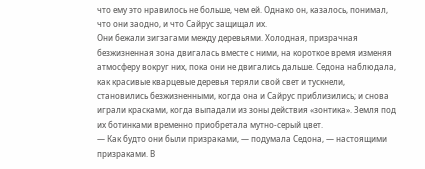что ему это нравилось не больше, чем ей. Однако он, казалось, понимал, что они заодно, и что Сайрус защищал их.
Они бежали зигзагами между деревьями. Холодная, призрачная безжизненная зона двигалась вместе с ними, на короткое время изменяя атмосферу вокруг них, пока они не двигались дальше. Седона наблюдала, как красивые кварцевые деревья теряли свой свет и тускнели, становились безжизненными, когда она и Сайрус приблизились; и снова играли красками, когда выпадали из зоны действия «зонтика». Земля под их ботинками временно приобретала мутно-серый цвет.
— Как будто они были призраками, — подумала Седона, — настоящими призраками. В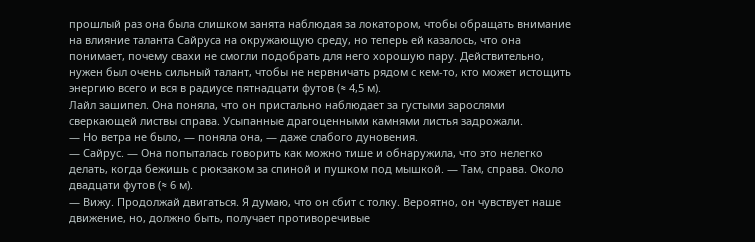прошлый раз она была слишком занята наблюдая за локатором, чтобы обращать внимание на влияние таланта Сайруса на окружающую среду, но теперь ей казалось, что она понимает, почему свахи не смогли подобрать для него хорошую пару. Действительно, нужен был очень сильный талант, чтобы не нервничать рядом с кем-то, кто может истощить энергию всего и вся в радиусе пятнадцати футов (≈ 4,5 м).
Лайл зашипел. Она поняла, что он пристально наблюдает за густыми зарослями сверкающей листвы справа. Усыпанные драгоценными камнями листья задрожали.
— Но ветра не было, — поняла она, — даже слабого дуновения.
— Сайрус. — Она попыталась говорить как можно тише и обнаружила, что это нелегко делать, когда бежишь с рюкзаком за спиной и пушком под мышкой. — Там, справа. Около двадцати футов (≈ 6 м).
— Вижу. Продолжай двигаться. Я думаю, что он сбит с толку. Вероятно, он чувствует наше движение, но, должно быть, получает противоречивые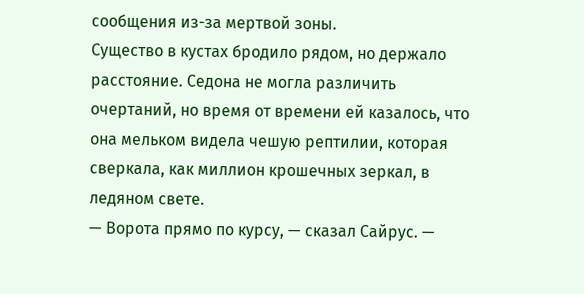сообщения из-за мертвой зоны.
Существо в кустах бродило рядом, но держало расстояние. Седона не могла различить очертаний, но время от времени ей казалось, что она мельком видела чешую рептилии, которая сверкала, как миллион крошечных зеркал, в ледяном свете.
— Ворота прямо по курсу, — сказал Сайрус. —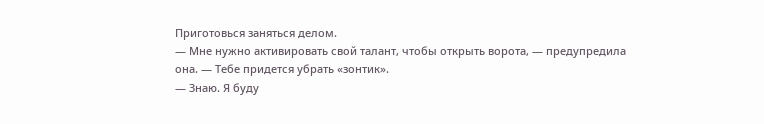Приготовься заняться делом.
— Мне нужно активировать свой талант, чтобы открыть ворота, — предупредила она. — Тебе придется убрать «зонтик».
— Знаю. Я буду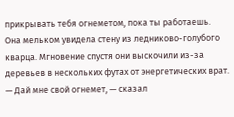прикрывать тебя огнеметом, пока ты работаешь.
Она мельком увидела стену из ледниково-голубого кварца. Мгновение спустя они выскочили из-за деревьев в нескольких футах от энергетических врат.
— Дай мне свой огнемет, — сказал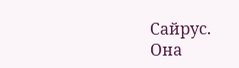Сайрус.
Она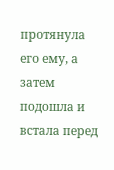протянула его ему, а затем подошла и встала перед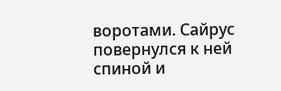воротами. Сайрус повернулся к ней спиной и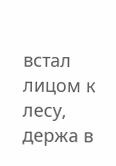встал лицом к лесу, держа в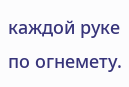каждой руке по огнемету.